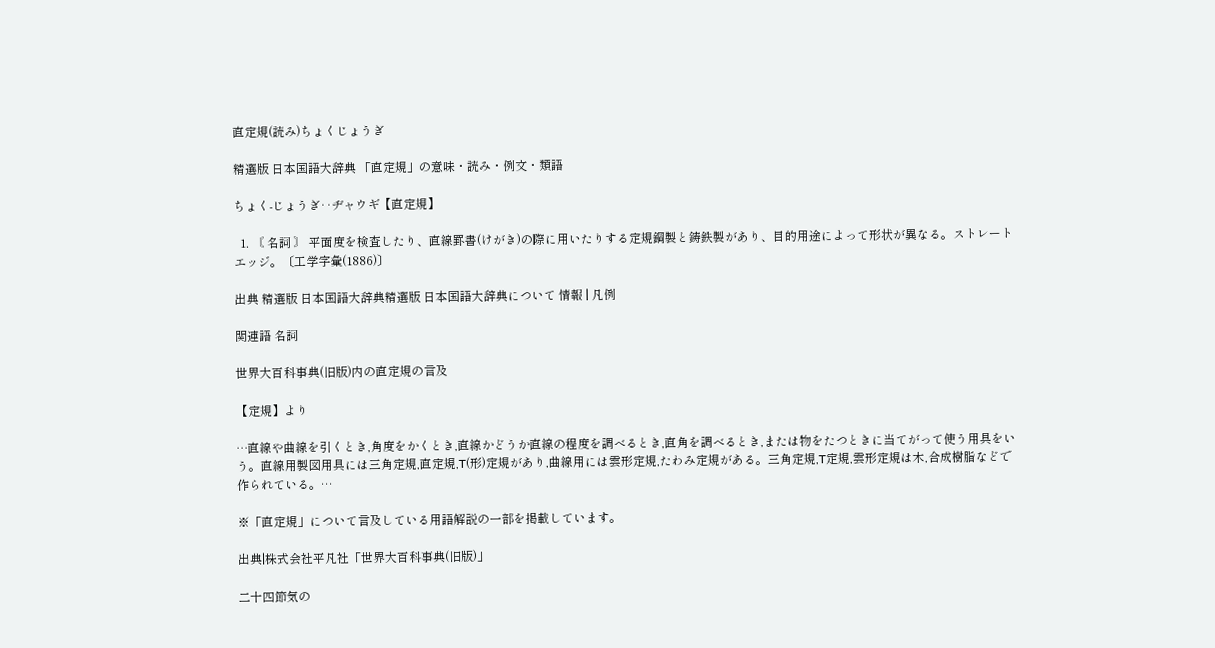直定規(読み)ちょくじょうぎ

精選版 日本国語大辞典 「直定規」の意味・読み・例文・類語

ちょく‐じょうぎ‥ヂャウギ【直定規】

  1. 〘 名詞 〙 平面度を検査したり、直線罫書(けがき)の際に用いたりする定規鋼製と鋳鉄製があり、目的用途によって形状が異なる。ストレートエッジ。〔工学字彙(1886)〕

出典 精選版 日本国語大辞典精選版 日本国語大辞典について 情報 | 凡例

関連語 名詞

世界大百科事典(旧版)内の直定規の言及

【定規】より

…直線や曲線を引くとき,角度をかくとき,直線かどうか直線の程度を調べるとき,直角を調べるとき,または物をたつときに当てがって使う用具をいう。直線用製図用具には三角定規,直定規,T(形)定規があり,曲線用には雲形定規,たわみ定規がある。三角定規,T定規,雲形定規は木,合成樹脂などで作られている。…

※「直定規」について言及している用語解説の一部を掲載しています。

出典|株式会社平凡社「世界大百科事典(旧版)」

二十四節気の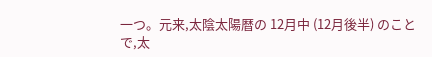一つ。元来,太陰太陽暦の 12月中 (12月後半) のことで,太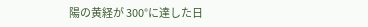陽の黄経が 300°に達した日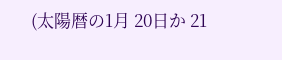(太陽暦の1月 20日か 21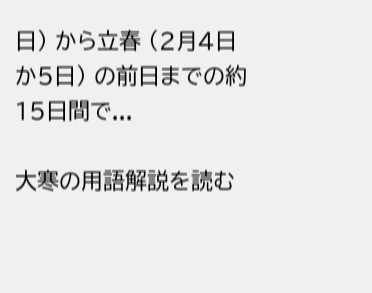日) から立春 (2月4日か5日) の前日までの約 15日間で...

大寒の用語解説を読む